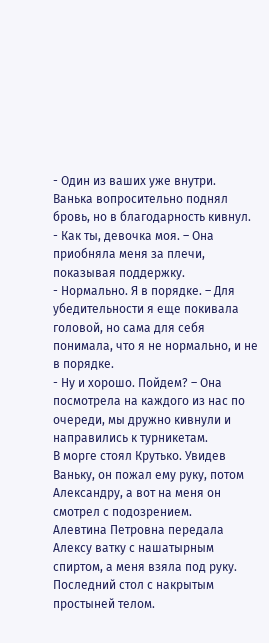- Один из ваших уже внутри.
Ванька вопросительно поднял бровь, но в благодарность кивнул.
- Как ты, девочка моя. – Она приобняла меня за плечи, показывая поддержку.
- Нормально. Я в порядке. – Для убедительности я еще покивала головой, но сама для себя понимала, что я не нормально, и не в порядке.
- Ну и хорошо. Пойдем? – Она посмотрела на каждого из нас по очереди, мы дружно кивнули и направились к турникетам.
В морге стоял Крутько. Увидев Ваньку, он пожал ему руку, потом Александру, а вот на меня он смотрел с подозрением.
Алевтина Петровна передала Алексу ватку с нашатырным спиртом, а меня взяла под руку. Последний стол с накрытым простыней телом.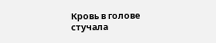Кровь в голове стучала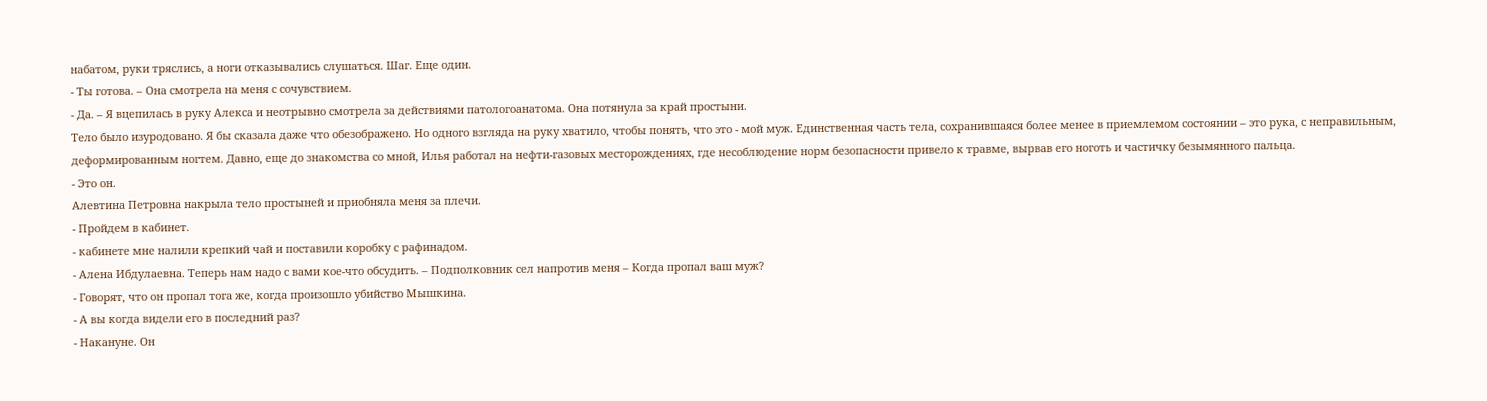набатом, руки тряслись, а ноги отказывались слушаться. Шаг. Еще один.
- Ты готова. – Она смотрела на меня с сочувствием.
- Да. – Я вцепилась в руку Алекса и неотрывно смотрела за действиями патологоанатома. Она потянула за край простыни.
Тело было изуродовано. Я бы сказала даже что обезображено. Но одного взгляда на руку хватило, чтобы понять, что это - мой муж. Единственная часть тела, сохранившаяся более менее в приемлемом состоянии – это рука, с неправильным, деформированным ногтем. Давно, еще до знакомства со мной, Илья работал на нефти-газовых месторождениях, где несоблюдение норм безопасности привело к травме, вырвав его ноготь и частичку безымянного пальца.
- Это он.
Алевтина Петровна накрыла тело простыней и приобняла меня за плечи.
- Пройдем в кабинет.
- кабинете мне налили крепкий чай и поставили коробку с рафинадом.
- Алена Ибдулаевна. Теперь нам надо с вами кое-что обсудить. – Подполковник сел напротив меня – Когда пропал ваш муж?
- Говорят, что он пропал тога же, когда произошло убийство Мышкина.
- А вы когда видели его в последний раз?
- Накануне. Он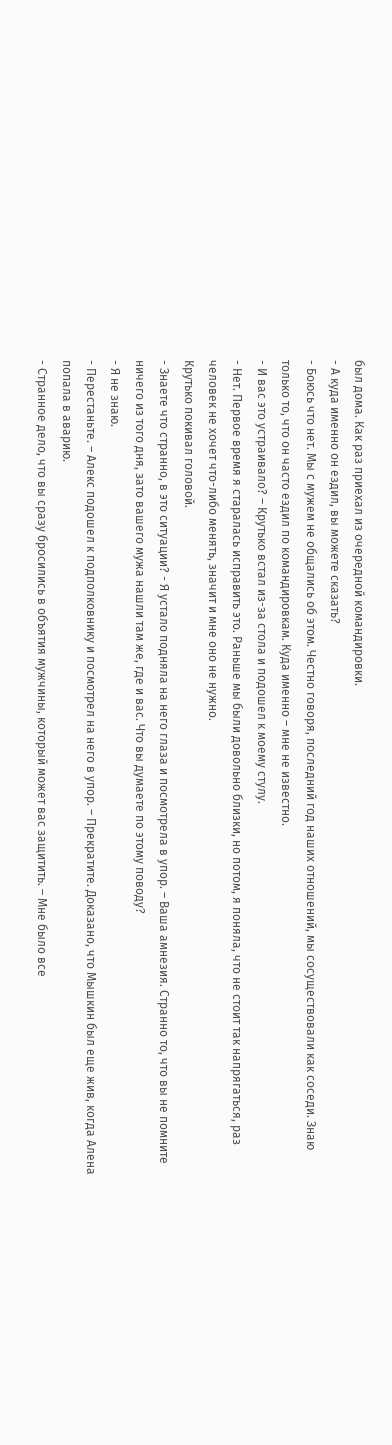был дома. Как раз приехал из очередной командировки.
- А куда именно он ездил, вы можете сказать?
- Боюсь что нет. Мы с мужем не общались об этом. Честно говоря, последний год наших отношений, мы сосуществовали как соседи. Знаю только то, что он часто ездил по командировкам. Куда именно – мне не известно.
- И вас это устраивало? – Крутько встал из-за стола и подошел к моему стулу.
- Нет. Первое время я старалась исправить это. Раньше мы были довольно близки, но потом, я поняла, что не стоит так напрягаться, раз человек не хочет что-либо менять, значит и мне оно не нужно.
Крутько покивал головой.
- Знаете что странно, в это ситуации? - Я устало подняла на него глаза и посмотрела в упор. – Ваша амнезия. Странно то, что вы не помните ничего из того дня, зато вашего мужа нашли там же, где и вас. Что вы думаете по этому поводу?
- Я не знаю.
- Перестаньте. – Алекс подошел к подполковнику и посмотрел на него в упор. – Прекратите. Доказано, что Мышкин был еще жив, когда Алена попала в аварию.
- Странное дело, что вы сразу бросились в объятия мужчины, который может вас защитить. – Мне было все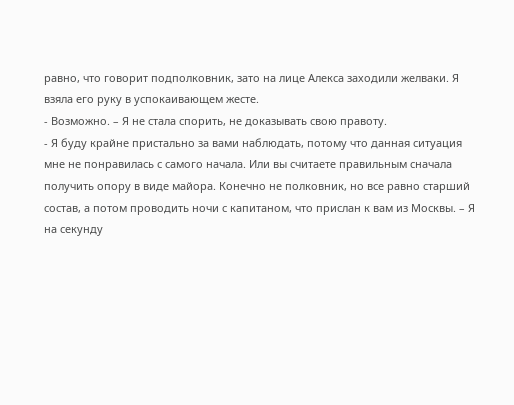равно, что говорит подполковник, зато на лице Алекса заходили желваки. Я взяла его руку в успокаивающем жесте.
- Возможно. – Я не стала спорить, не доказывать свою правоту.
- Я буду крайне пристально за вами наблюдать, потому что данная ситуация мне не понравилась с самого начала. Или вы считаете правильным сначала получить опору в виде майора. Конечно не полковник, но все равно старший состав, а потом проводить ночи с капитаном, что прислан к вам из Москвы. – Я на секунду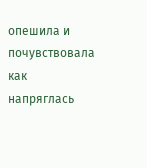опешила и почувствовала как напряглась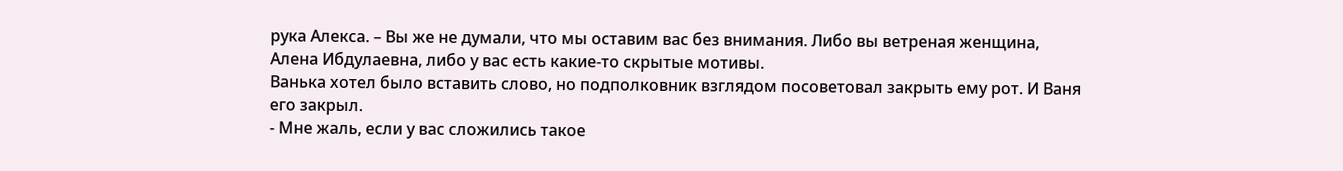рука Алекса. – Вы же не думали, что мы оставим вас без внимания. Либо вы ветреная женщина, Алена Ибдулаевна, либо у вас есть какие-то скрытые мотивы.
Ванька хотел было вставить слово, но подполковник взглядом посоветовал закрыть ему рот. И Ваня его закрыл.
- Мне жаль, если у вас сложились такое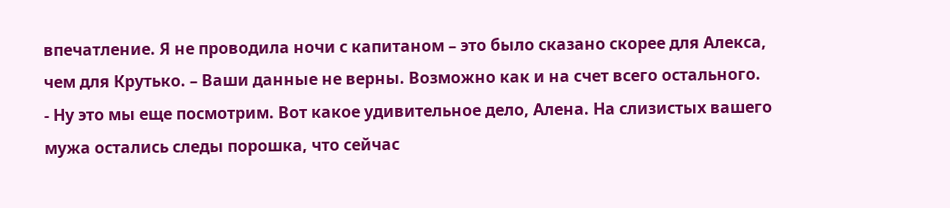впечатление. Я не проводила ночи с капитаном – это было сказано скорее для Алекса, чем для Крутько. – Ваши данные не верны. Возможно как и на счет всего остального.
- Ну это мы еще посмотрим. Вот какое удивительное дело, Алена. На слизистых вашего мужа остались следы порошка, что сейчас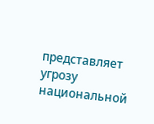представляет угрозу национальной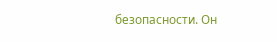безопасности. Он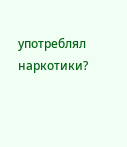употреблял наркотики?